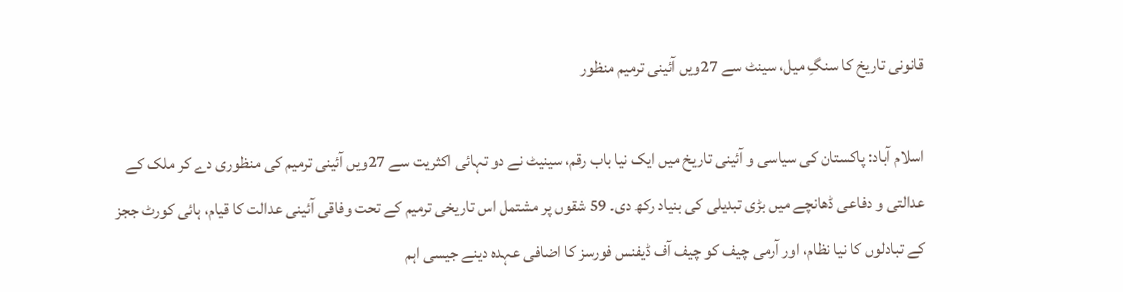قانونی تاریخ کا سنگِ میل، سینٹ سے 27ویں آئینی ترمیم منظور

اسلام آباد: پاکستان کی سیاسی و آئینی تاریخ میں ایک نیا باب رقم، سینیٹ نے دو تہائی اکثریت سے 27ویں آئینی ترمیم کی منظوری دے کر ملک کے عدالتی و دفاعی ڈھانچے میں بڑی تبدیلی کی بنیاد رکھ دی۔ 59 شقوں پر مشتمل اس تاریخی ترمیم کے تحت وفاقی آئینی عدالت کا قیام، ہائی کورٹ ججز کے تبادلوں کا نیا نظام، اور آرمی چیف کو چیف آف ڈیفنس فورسز کا اضافی عہدہ دینے جیسی اہم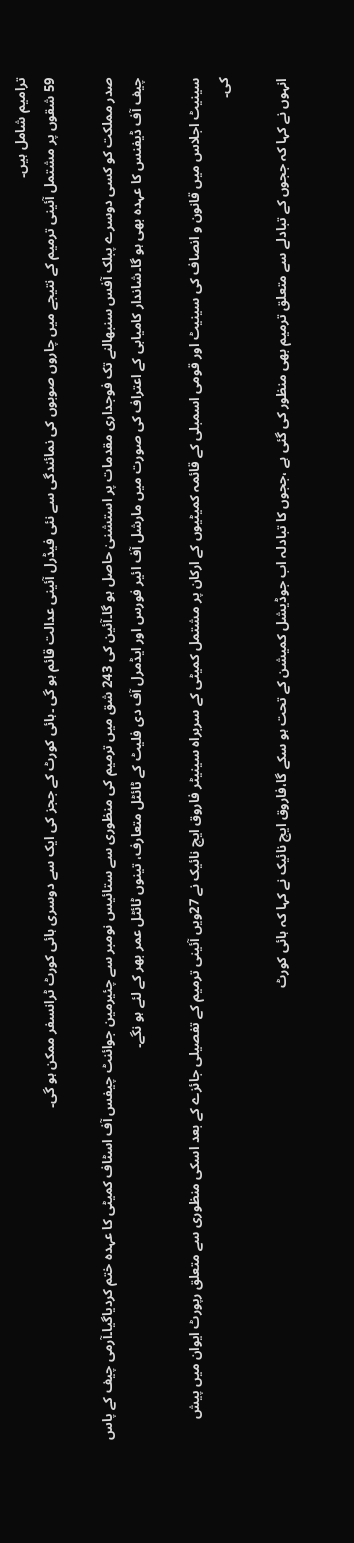ترامیم شامل ہیں۔
59 شقوں پر مشتمل آئینی ترمیم کے نتیجے میں چاروں صوبوں کی نمائندگی سے نئی فیڈرل آئینی عدالت قائم ہو گی ۔ہائی کورٹ کے ججز کی ایک سے دوسری ہائی کورٹ ٹرانسفر ممکن ہو گی۔

صدر مملکت کو کسی دوسرے پبلک آفس سنبھالنے تک فوجداری مقدمات پر استشنیٰ حاصل ہو گا۔آئین کی 243 شق میں ترمیم کی منظوری سے ستائیس نومبر سے چئیرمین جوائنٹ چیفس آف اسٹاف کمیٹی کا عہدہ ختم کردیاگیا۔آرمی چیف کے پاس چیف آف ڈیفنس کا عہدہ بھی ہو گا۔شاندار کامیابی کے اعتراف کی صورت میں مارشل آف ائیر فورس اور ایڈمرل آف دی فلیٹ کے ٹائٹل متعارف، تینوں ٹائٹل عمر بھر کے لئے ہو نگے۔

سینیٹ اجلاس میں قانون و انصاف کی سینیٹ اور قومی اسمبلی کے قائمہ کمیٹیوں کے ارکان پر مشتمل کمیٹی کے سربراہ سینیٹر فاروق ایچ نائیک نے 27ویں آئینی ترمیم کے تفصیلی جائزے کے بعد اسکی منظوری سے متعلق رپورٹ ایوان میں پیش کی۔

انہوں نے کہا کہ ججوں کے تبادلے سے متعلق ترمیم بھی منظور کی گئی ہے ،ججوں کا تبادلہ اب جوڈیشل کمیشن کے تحت ہو سکے گا،فاروق ایچ نائیک نے کہا کہ ہائی کورٹ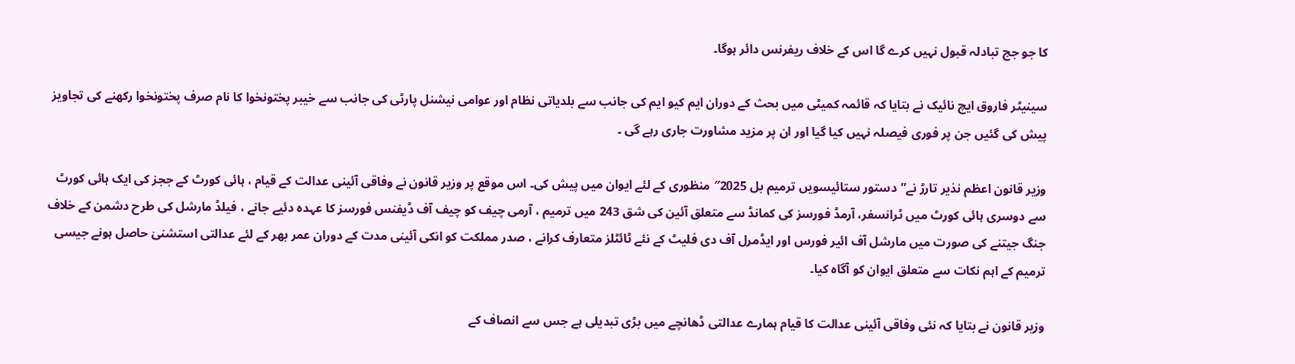کا جو جج تبادلہ قبول نہیں کرے گا اس کے خلاف ریفرنس دائر ہوگا۔

سینیٹر فاروق ایچ نائیک نے بتایا کہ قائمہ کمیٹی میں بحث کے دوران ایم کیو ایم کی جانب سے بلدیاتی نظام اور عوامی نیشنل پارٹی کی جانب سے خیبر پختونخوا کا نام صرف پختونخوا رکھنے کی تجاویز پیش کی گئیں جن پر فوری فیصلہ نہیں کیا گیا اور ان پر مزید مشاورت جاری رہے گی ۔

وزیر قانون اعظم نذیر تارڑ نے”دستور ستائیسویں ترمیم بل 2025″ منظوری کے لئے ایوان میں پیش کی۔ اس موقع پر وزیر قانون نے وفاقی آئینی عدالت کے قیام ، ہائی کورٹ کے ججز کی ایک ہائی کورٹ سے دوسری ہائی کورٹ میں ٹرانسفر، آرمڈ فورسز کی کمانڈ سے متعلق آئین کی شق 243 میں ترمیم ، آرمی چیف کو چیف آف ڈیفنس فورسز کا عہدہ دئیے جانے ، فیلڈ مارشل کی طرح دشمن کے خلاف جنگ جیتنے کی صورت میں مارشل آف ائیر فورس اور ایڈمرل آف دی فلیٹ کے نئے ٹائٹلز متعارف کرانے ، صدر مملکت کو انکی آئینی مدت کے دوران عمر بھر کے لئے عدالتی استشنیٰ حاصل ہونے جیسی ترمیم کے اہم نکات سے متعلق ایوان کو آگاہ کیا۔

وزیر قانون نے بتایا کہ نئی وفاقی آئینی عدالت کا قیام ہمارے عدالتی ڈھانچے میں بڑی تبدیلی ہے جس سے انصاف کے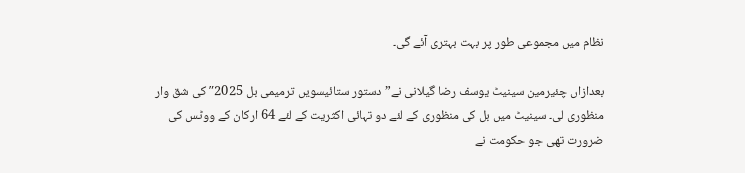نظام میں مجموعی طور پر بہت بہتری آئے گی۔

بعدازاں چئیرمین سینیٹ یوسف رضا گیلانی نے”دستور ستائیسویں ترمیمی بل 2025″ کی شق وار منظوری لی۔ سینیٹ میں بل کی منظوری کے لئے دو تہائی اکثریت کے لئے 64 ارکان کے ووٹس کی ضرورت تھی جو حکومت نے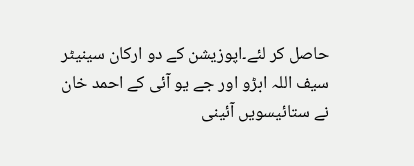حاصل کر لئے۔اپوزیشن کے دو ارکان سینیٹر سیف اللہ ابڑو اور جے یو آئی کے احمد خان نے ستائیسویں آئینی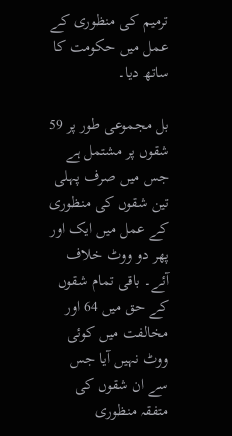ترمیم کی منظوری کے عمل میں حکومت کا ساتھ دیا۔

بل مجموعی طور پر 59 شقوں پر مشتمل ہے جس میں صرف پہلی تین شقوں کی منظوری کے عمل میں ایک اور پھر دو ووٹ خلاف آئے۔ باقی تمام شقوں کے حق میں 64 اور مخالفت میں کوئی ووٹ نہیں آیا جس سے ان شقوں کی متفقہ منظوری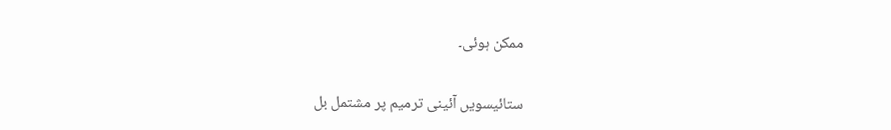ممکن ہوئی۔

ستائیسویں آئینی ترمیم پر مشتمل بل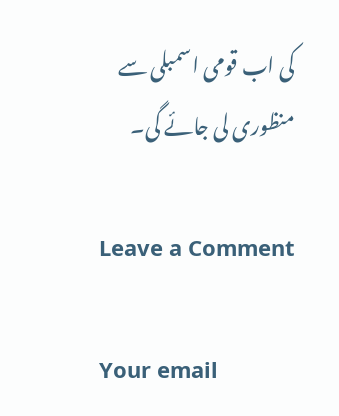کی اب قومی اسمبلی سے منظوری لی جائے گی۔

Leave a Comment

Your email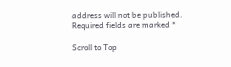address will not be published. Required fields are marked *

Scroll to Top